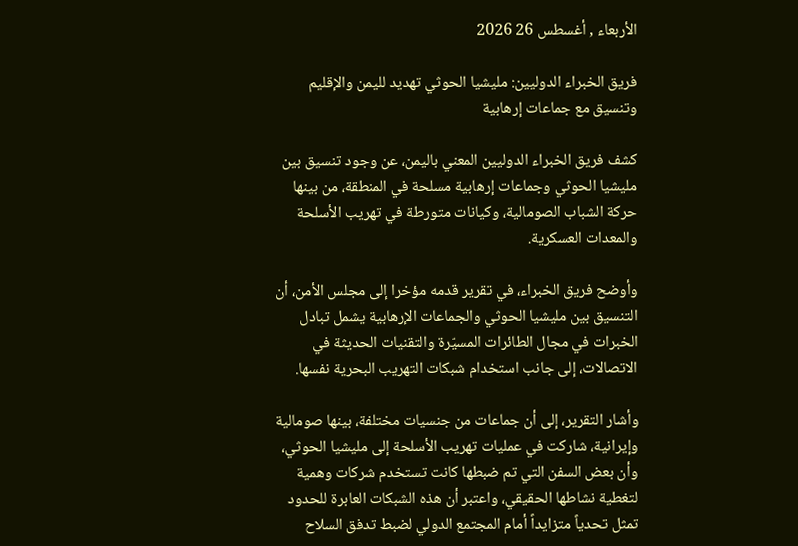الأربعاء , أغسطس 26 2026

فريق الخبراء الدوليين: مليشيا الحوثي تهديد لليمن والإقليم وتنسيق مع جماعات إرهابية

كشف فريق الخبراء الدوليين المعني باليمن، عن وجود تنسيق بين مليشيا الحوثي وجماعات إرهابية مسلحة في المنطقة، من بينها حركة الشباب الصومالية، وكيانات متورطة في تهريب الأسلحة والمعدات العسكرية.

وأوضح فريق الخبراء، في تقرير قدمه مؤخرا إلى مجلس الأمن، أن التنسيق بين مليشيا الحوثي والجماعات الإرهابية يشمل تبادل الخبرات في مجال الطائرات المسيّرة والتقنيات الحديثة في الاتصالات، إلى جانب استخدام شبكات التهريب البحرية نفسها.

وأشار التقرير، إلى أن جماعات من جنسيات مختلفة، بينها صومالية وإيرانية، شاركت في عمليات تهريب الأسلحة إلى مليشيا الحوثي، وأن بعض السفن التي تم ضبطها كانت تستخدم شركات وهمية لتغطية نشاطها الحقيقي، واعتبر أن هذه الشبكات العابرة للحدود تمثل تحدياً متزايداً أمام المجتمع الدولي لضبط تدفق السلاح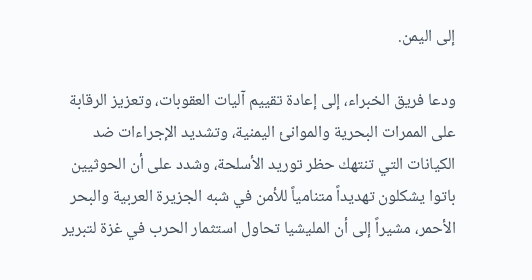إلى اليمن.

ودعا فريق الخبراء، إلى إعادة تقييم آليات العقوبات، وتعزيز الرقابة على الممرات البحرية والموانئ اليمنية، وتشديد الإجراءات ضد الكيانات التي تنتهك حظر توريد الأسلحة، وشدد على أن الحوثيين باتوا يشكلون تهديداً متنامياً للأمن في شبه الجزيرة العربية والبحر الأحمر، مشيراً إلى أن المليشيا تحاول استثمار الحرب في غزة لتبرير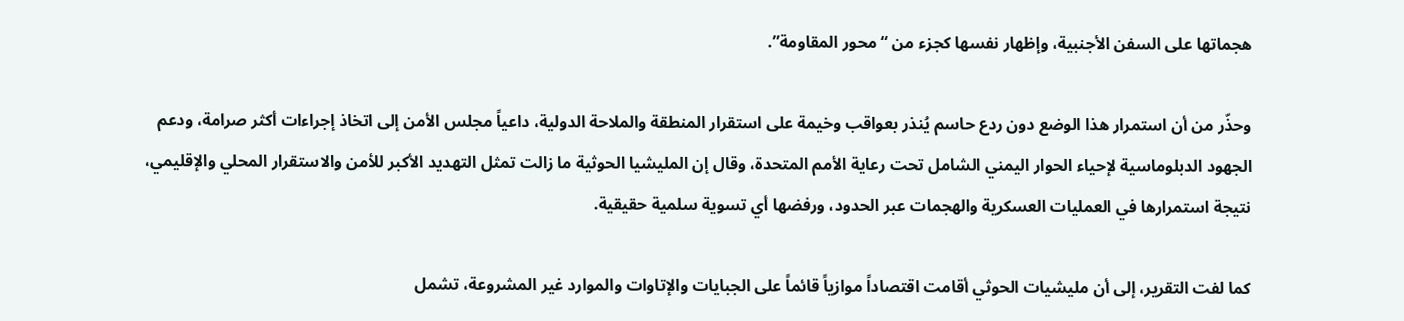هجماتها على السفن الأجنبية، وإظهار نفسها كجزء من “محور المقاومة”.

وحذّر من أن استمرار هذا الوضع دون ردع حاسم يُنذر بعواقب وخيمة على استقرار المنطقة والملاحة الدولية، داعياً مجلس الأمن إلى اتخاذ إجراءات أكثر صرامة، ودعم الجهود الدبلوماسية لإحياء الحوار اليمني الشامل تحت رعاية الأمم المتحدة، وقال إن المليشيا الحوثية ما زالت تمثل التهديد الأكبر للأمن والاستقرار المحلي والإقليمي، نتيجة استمرارها في العمليات العسكرية والهجمات عبر الحدود، ورفضها أي تسوية سلمية حقيقية.

كما لفت التقرير، إلى أن مليشيات الحوثي أقامت اقتصاداً موازياً قائماً على الجبايات والإتاوات والموارد غير المشروعة، تشمل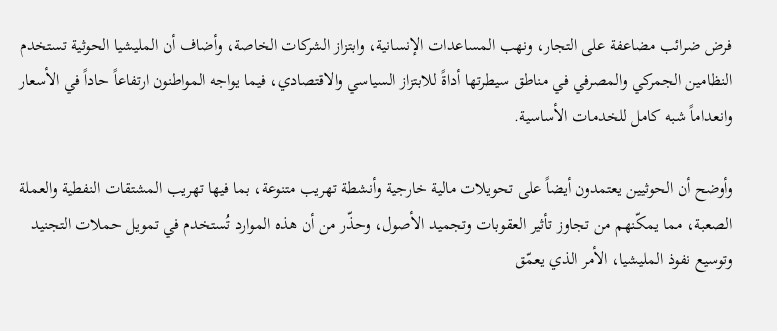فرض ضرائب مضاعفة على التجار، ونهب المساعدات الإنسانية، وابتزاز الشركات الخاصة، وأضاف أن المليشيا الحوثية تستخدم النظامين الجمركي والمصرفي في مناطق سيطرتها أداةً للابتزاز السياسي والاقتصادي، فيما يواجه المواطنون ارتفاعاً حاداً في الأسعار وانعداماً شبه كامل للخدمات الأساسية.

وأوضح أن الحوثيين يعتمدون أيضاً على تحويلات مالية خارجية وأنشطة تهريب متنوعة، بما فيها تهريب المشتقات النفطية والعملة الصعبة، مما يمكّنهم من تجاوز تأثير العقوبات وتجميد الأصول، وحذّر من أن هذه الموارد تُستخدم في تمويل حملات التجنيد وتوسيع نفوذ المليشيا، الأمر الذي يعمّق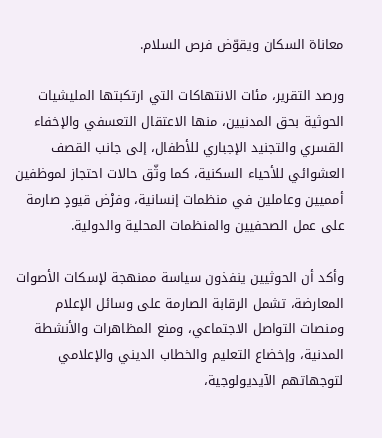معاناة السكان ويقوّض فرص السلام.

ورصد التقرير، مئات الانتهاكات التي ارتكبتها المليشيات الحوثية بحق المدنيين، منها الاعتقال التعسفي والإخفاء القسري والتجنيد الإجباري للأطفال، إلى جانب القصف العشوائي للأحياء السكنية، كما وثّق حالات احتجاز لموظفين أمميين وعاملين في منظمات إنسانية، وفرْض قيودٍ صارمة على عمل الصحفيين والمنظمات المحلية والدولية.

وأكد أن الحوثيين ينفذون سياسة ممنهجة لإسكات الأصوات المعارضة، تشمل الرقابة الصارمة على وسائل الإعلام ومنصات التواصل الاجتماعي، ومنع المظاهرات والأنشطة المدنية، وإخضاع التعليم والخطاب الديني والإعلامي لتوجهاتهم الآيديولوجية،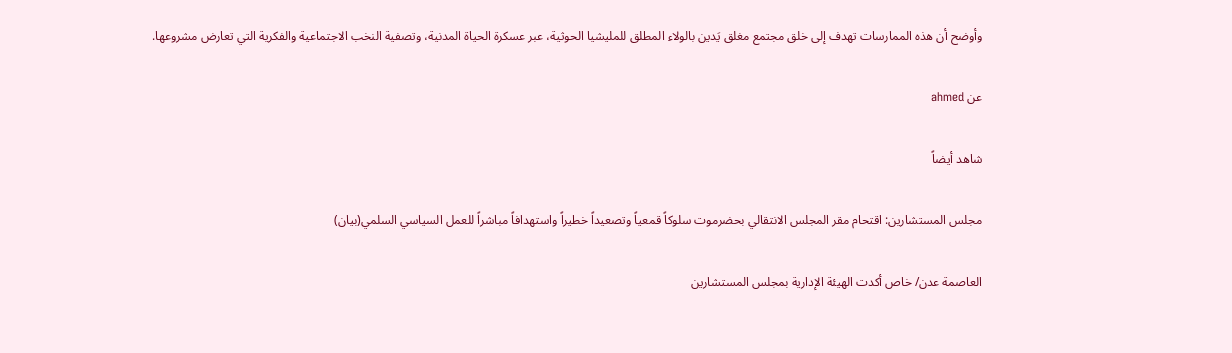وأوضح أن هذه الممارسات تهدف إلى خلق مجتمع مغلق يَدين بالولاء المطلق للمليشيا الحوثية، عبر عسكرة الحياة المدنية، وتصفية النخب الاجتماعية والفكرية التي تعارض مشروعها.

عن ahmed

شاهد أيضاً

مجلس المستشارين: اقتحام مقر المجلس الانتقالي بحضرموت سلوكاً قمعياً وتصعيداً خطيراً واستهدافاً مباشراً للعمل السياسي السلمي(بيان)

العاصمة عدن/ خاص أكدت الهيئة الإدارية بمجلس المستشارين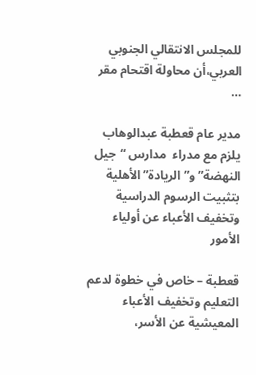للمجلس الانتقالي الجنوبي العربي،أن محاولة اقتحام مقر …

مدير عام قعطبة عبدالوهاب  يلزم مع مدراء  مدارس “جيل النهضة” و”الريادة” الأهلية بتثبيت الرسوم الدراسية وتخفيف الأعباء عن أولياء الأمور

قعطبة – خاص في خطوة لدعم التعليم وتخفيف الأعباء المعيشية عن الأسر،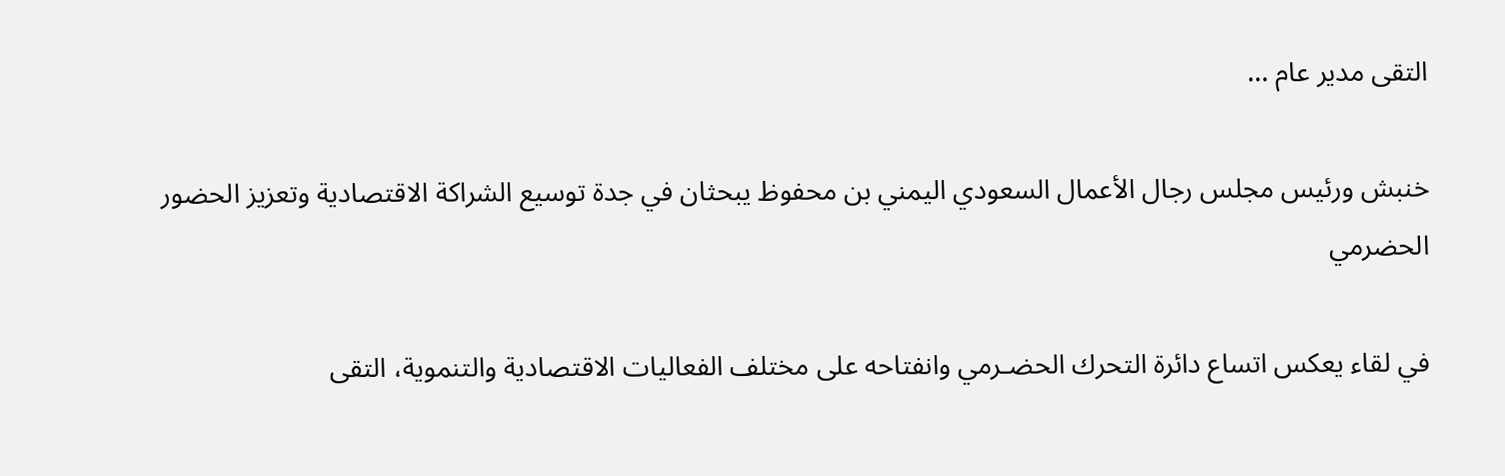التقى مدير عام …

خنبش ورئيس مجلس رجال الأعمال السعودي اليمني بن محفوظ يبحثان في جدة توسيع الشراكة الاقتصادية وتعزيز الحضور الحضرمي

في لقاء يعكس اتساع دائرة التحرك الحضـرمي وانفتاحه على مختلف الفعاليات الاقتصادية والتنموية، التقى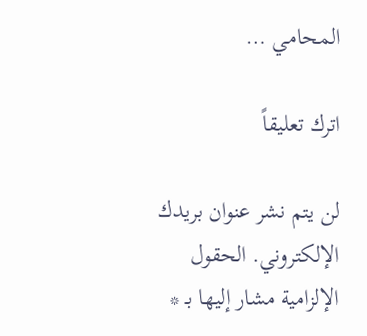المحامي …

اترك تعليقاً

لن يتم نشر عنوان بريدك الإلكتروني. الحقول الإلزامية مشار إليها بـ *